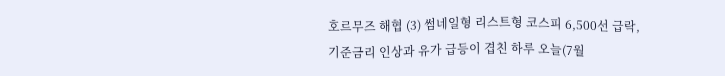호르무즈 해협 (3) 썸네일형 리스트형 코스피 6,500선 급락, 기준금리 인상과 유가 급등이 겹친 하루 오늘(7월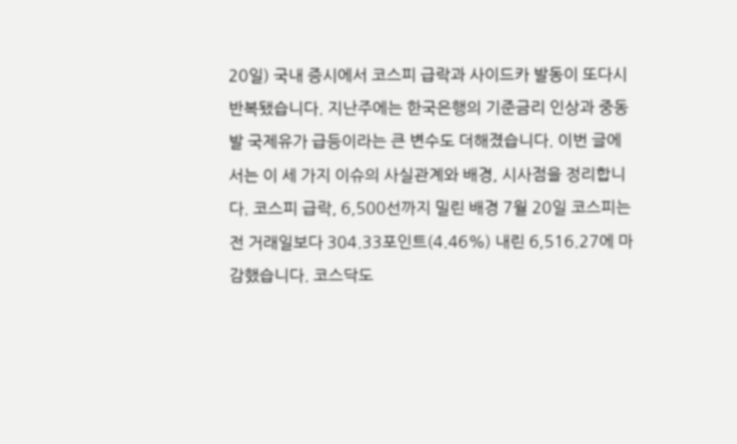20일) 국내 증시에서 코스피 급락과 사이드카 발동이 또다시 반복됐습니다. 지난주에는 한국은행의 기준금리 인상과 중동발 국제유가 급등이라는 큰 변수도 더해졌습니다. 이번 글에서는 이 세 가지 이슈의 사실관계와 배경, 시사점을 정리합니다. 코스피 급락, 6,500선까지 밀린 배경 7월 20일 코스피는 전 거래일보다 304.33포인트(4.46%) 내린 6,516.27에 마감했습니다. 코스닥도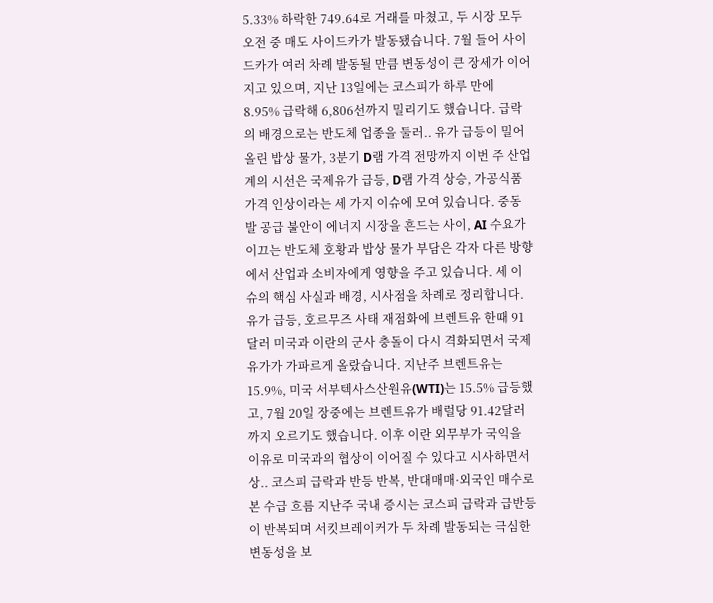5.33% 하락한 749.64로 거래를 마쳤고, 두 시장 모두 오전 중 매도 사이드카가 발동됐습니다. 7월 들어 사이드카가 여러 차례 발동될 만큼 변동성이 큰 장세가 이어지고 있으며, 지난 13일에는 코스피가 하루 만에 8.95% 급락해 6,806선까지 밀리기도 했습니다. 급락의 배경으로는 반도체 업종을 둘러.. 유가 급등이 밀어 올린 밥상 물가, 3분기 D램 가격 전망까지 이번 주 산업계의 시선은 국제유가 급등, D램 가격 상승, 가공식품 가격 인상이라는 세 가지 이슈에 모여 있습니다. 중동발 공급 불안이 에너지 시장을 흔드는 사이, AI 수요가 이끄는 반도체 호황과 밥상 물가 부담은 각자 다른 방향에서 산업과 소비자에게 영향을 주고 있습니다. 세 이슈의 핵심 사실과 배경, 시사점을 차례로 정리합니다. 유가 급등, 호르무즈 사태 재점화에 브렌트유 한때 91달러 미국과 이란의 군사 충돌이 다시 격화되면서 국제유가가 가파르게 올랐습니다. 지난주 브렌트유는 15.9%, 미국 서부텍사스산원유(WTI)는 15.5% 급등했고, 7월 20일 장중에는 브렌트유가 배럴당 91.42달러까지 오르기도 했습니다. 이후 이란 외무부가 국익을 이유로 미국과의 협상이 이어질 수 있다고 시사하면서 상.. 코스피 급락과 반등 반복, 반대매매·외국인 매수로 본 수급 흐름 지난주 국내 증시는 코스피 급락과 급반등이 반복되며 서킷브레이커가 두 차례 발동되는 극심한 변동성을 보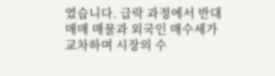였습니다. 급락 과정에서 반대매매 매물과 외국인 매수세가 교차하며 시장의 수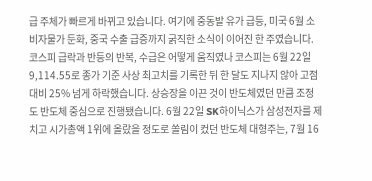급 주체가 빠르게 바뀌고 있습니다. 여기에 중동발 유가 급등, 미국 6월 소비자물가 둔화, 중국 수출 급증까지 굵직한 소식이 이어진 한 주였습니다. 코스피 급락과 반등의 반복, 수급은 어떻게 움직였나 코스피는 6월 22일 9,114.55로 종가 기준 사상 최고치를 기록한 뒤 한 달도 지나지 않아 고점 대비 25% 넘게 하락했습니다. 상승장을 이끈 것이 반도체였던 만큼 조정도 반도체 중심으로 진행됐습니다. 6월 22일 SK하이닉스가 삼성전자를 제치고 시가총액 1위에 올랐을 정도로 쏠림이 컸던 반도체 대형주는, 7월 16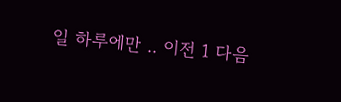일 하루에만 .. 이전 1 다음